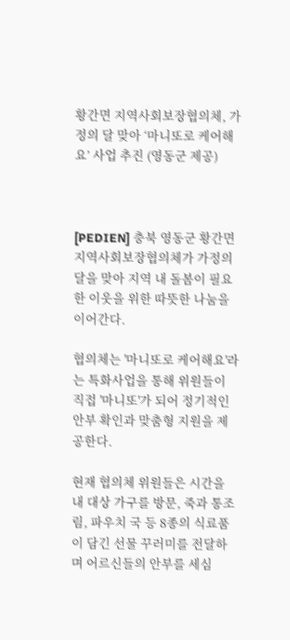황간면 지역사회보장협의체, 가정의 달 맞아 ‘마니또로 케어해요’ 사업 추진 (영동군 제공)



[PEDIEN] 충북 영동군 황간면 지역사회보장협의체가 가정의 달을 맞아 지역 내 돌봄이 필요한 이웃을 위한 따뜻한 나눔을 이어간다.

협의체는 '마니또로 케어해요'라는 특화사업을 통해 위원들이 직접 '마니또'가 되어 정기적인 안부 확인과 맞춤형 지원을 제공한다.

현재 협의체 위원들은 시간을 내 대상 가구를 방문, 죽과 통조림, 파우치 국 등 8종의 식료품이 담긴 선물 꾸러미를 전달하며 어르신들의 안부를 세심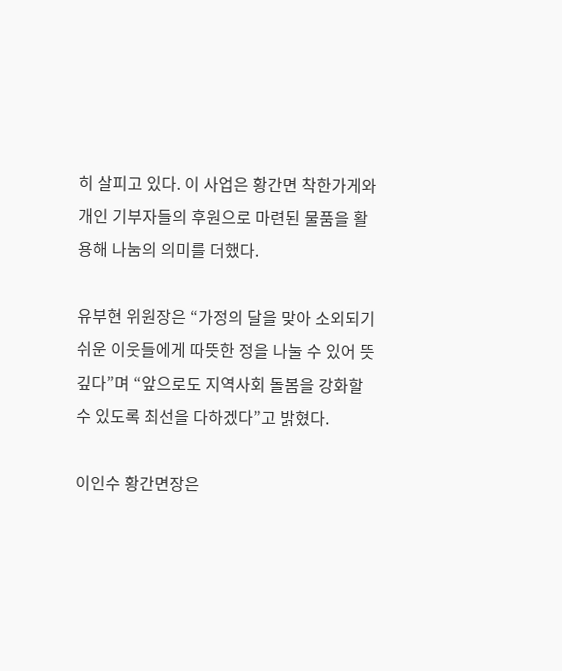히 살피고 있다. 이 사업은 황간면 착한가게와 개인 기부자들의 후원으로 마련된 물품을 활용해 나눔의 의미를 더했다.

유부현 위원장은 “가정의 달을 맞아 소외되기 쉬운 이웃들에게 따뜻한 정을 나눌 수 있어 뜻깊다”며 “앞으로도 지역사회 돌봄을 강화할 수 있도록 최선을 다하겠다”고 밝혔다.

이인수 황간면장은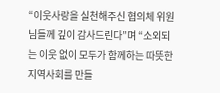“이웃사랑을 실천해주신 협의체 위원님들께 깊이 감사드린다”며 “소외되는 이웃 없이 모두가 함께하는 따뜻한 지역사회를 만들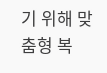기 위해 맞춤형 복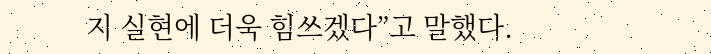지 실현에 더욱 힘쓰겠다”고 말했다.